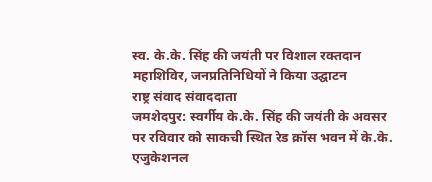स्व. के.के. सिंह की जयंती पर विशाल रक्तदान महाशिविर, जनप्रतिनिधियों ने किया उद्घाटन
राष्ट्र संवाद संवाददाता
जमशेदपुर: स्वर्गीय के.के. सिंह की जयंती के अवसर पर रविवार को साकची स्थित रेड क्रॉस भवन में के.के. एजुकेशनल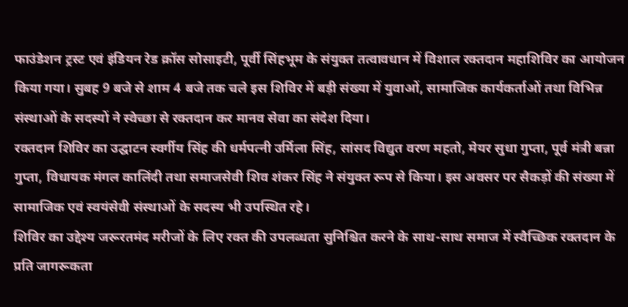फाउंडेशन ट्रस्ट एवं इंडियन रेड क्रॉस सोसाइटी, पूर्वी सिंहभूम के संयुक्त तत्वावधान में विशाल रक्तदान महाशिविर का आयोजन किया गया। सुबह 9 बजे से शाम 4 बजे तक चले इस शिविर में बड़ी संख्या में युवाओं, सामाजिक कार्यकर्ताओं तथा विभिन्न संस्थाओं के सदस्यों ने स्वेच्छा से रक्तदान कर मानव सेवा का संदेश दिया।
रक्तदान शिविर का उद्घाटन स्वर्गीय सिंह की धर्मपत्नी उर्मिला सिंह, सांसद विद्युत वरण महतो, मेयर सुधा गुप्ता, पूर्व मंत्री बन्ना गुप्ता, विधायक मंगल कालिंदी तथा समाजसेवी शिव शंकर सिंह ने संयुक्त रूप से किया। इस अवसर पर सैकड़ों की संख्या में सामाजिक एवं स्वयंसेवी संस्थाओं के सदस्य भी उपस्थित रहे।
शिविर का उद्देश्य जरूरतमंद मरीजों के लिए रक्त की उपलब्धता सुनिश्चित करने के साथ-साथ समाज में स्वैच्छिक रक्तदान के प्रति जागरूकता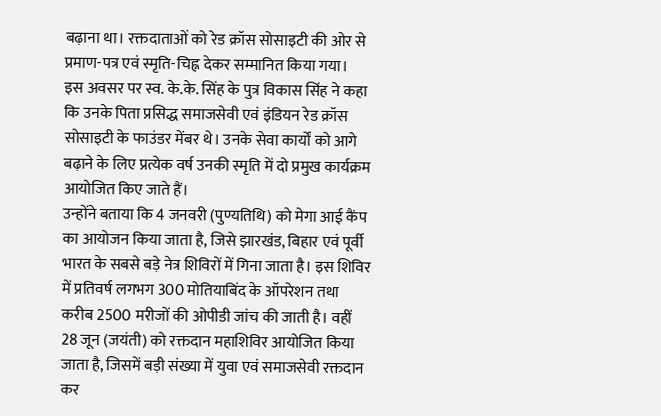बढ़ाना था। रक्तदाताओं को रेड क्रॉस सोसाइटी की ओर से प्रमाण-पत्र एवं स्मृति-चिह्न देकर सम्मानित किया गया।
इस अवसर पर स्व. के.के. सिंह के पुत्र विकास सिंह ने कहा कि उनके पिता प्रसिद्ध समाजसेवी एवं इंडियन रेड क्रॉस सोसाइटी के फाउंडर मेंबर थे। उनके सेवा कार्यों को आगे बढ़ाने के लिए प्रत्येक वर्ष उनकी स्मृति में दो प्रमुख कार्यक्रम आयोजित किए जाते हैं।
उन्होंने बताया कि 4 जनवरी (पुण्यतिथि) को मेगा आई कैंप का आयोजन किया जाता है, जिसे झारखंड, बिहार एवं पूर्वी भारत के सबसे बड़े नेत्र शिविरों में गिना जाता है। इस शिविर में प्रतिवर्ष लगभग 300 मोतियाबिंद के ऑपरेशन तथा करीब 2500 मरीजों की ओपीडी जांच की जाती है। वहीं 28 जून (जयंती) को रक्तदान महाशिविर आयोजित किया जाता है, जिसमें बड़ी संख्या में युवा एवं समाजसेवी रक्तदान कर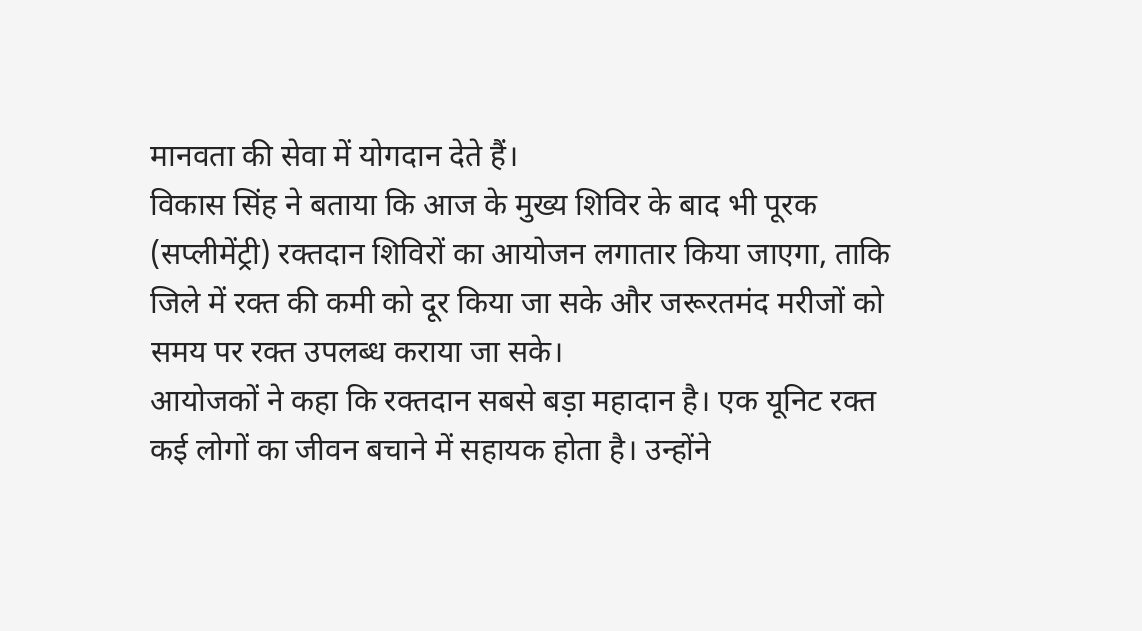मानवता की सेवा में योगदान देते हैं।
विकास सिंह ने बताया कि आज के मुख्य शिविर के बाद भी पूरक (सप्लीमेंट्री) रक्तदान शिविरों का आयोजन लगातार किया जाएगा, ताकि जिले में रक्त की कमी को दूर किया जा सके और जरूरतमंद मरीजों को समय पर रक्त उपलब्ध कराया जा सके।
आयोजकों ने कहा कि रक्तदान सबसे बड़ा महादान है। एक यूनिट रक्त कई लोगों का जीवन बचाने में सहायक होता है। उन्होंने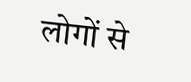लोगों से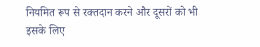नियमित रूप से रक्तदान करने और दूसरों को भी इसके लिए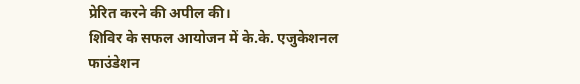प्रेरित करने की अपील की।
शिविर के सफल आयोजन में के.के. एजुकेशनल फाउंडेशन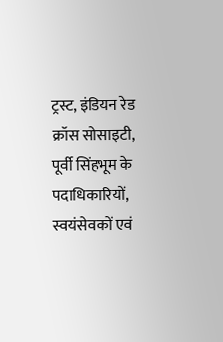ट्रस्ट, इंडियन रेड क्रॉस सोसाइटी, पूर्वी सिंहभूम के पदाधिकारियों, स्वयंसेवकों एवं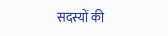सदस्यों की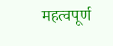महत्वपूर्ण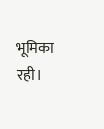भूमिका रही।